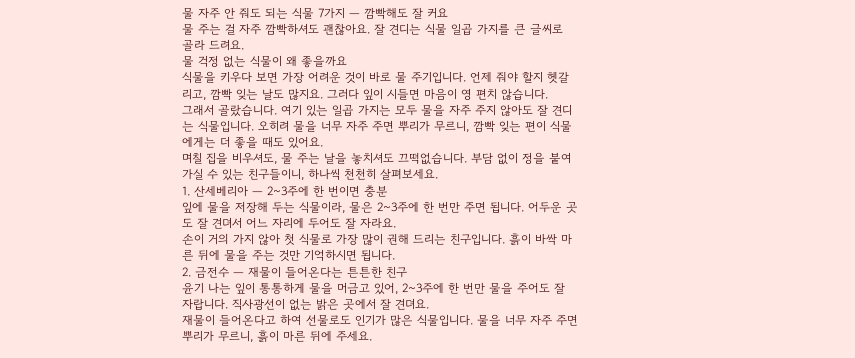물 자주 안 줘도 되는 식물 7가지 — 깜빡해도 잘 커요
물 주는 걸 자주 깜빡하셔도 괜찮아요. 잘 견디는 식물 일곱 가지를 큰 글씨로 골라 드려요.
물 걱정 없는 식물이 왜 좋을까요
식물을 키우다 보면 가장 어려운 것이 바로 물 주기입니다. 언제 줘야 할지 헷갈리고, 깜빡 잊는 날도 많지요. 그러다 잎이 시들면 마음이 영 편치 않습니다.
그래서 골랐습니다. 여기 있는 일곱 가지는 모두 물을 자주 주지 않아도 잘 견디는 식물입니다. 오히려 물을 너무 자주 주면 뿌리가 무르니, 깜빡 잊는 편이 식물에게는 더 좋을 때도 있어요.
며칠 집을 비우셔도, 물 주는 날을 놓치셔도 끄떡없습니다. 부담 없이 정을 붙여 가실 수 있는 친구들이니, 하나씩 천천히 살펴보세요.
1. 산세베리아 — 2~3주에 한 번이면 충분
잎에 물을 저장해 두는 식물이라, 물은 2~3주에 한 번만 주면 됩니다. 어두운 곳도 잘 견뎌서 어느 자리에 두어도 잘 자라요.
손이 거의 가지 않아 첫 식물로 가장 많이 권해 드리는 친구입니다. 흙이 바싹 마른 뒤에 물을 주는 것만 기억하시면 됩니다.
2. 금전수 — 재물이 들어온다는 튼튼한 친구
윤기 나는 잎이 통통하게 물을 머금고 있어, 2~3주에 한 번만 물을 주어도 잘 자랍니다. 직사광선이 없는 밝은 곳에서 잘 견뎌요.
재물이 들어온다고 하여 선물로도 인기가 많은 식물입니다. 물을 너무 자주 주면 뿌리가 무르니, 흙이 마른 뒤에 주세요.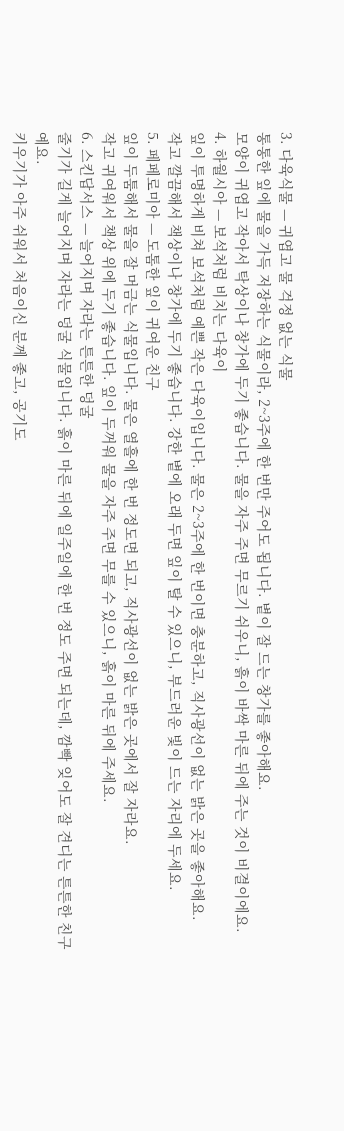3. 다육식물 — 귀엽고 물 걱정 없는 식물
통통한 잎에 물을 가득 저장하는 식물이라, 2~3주에 한 번만 주어도 됩니다. 볕이 잘 드는 창가를 좋아해요.
모양이 귀엽고 작아서 탁상이나 창가에 두기 좋습니다. 물을 자주 주면 무르기 쉬우니, 흙이 바싹 마른 뒤에 주는 것이 비결이에요.
4. 하월시아 — 보석처럼 비치는 다육이
잎이 투명하게 비쳐 보석처럼 예쁜 작은 다육이입니다. 물은 2~3주에 한 번이면 충분하고, 직사광선이 없는 밝은 곳을 좋아해요.
작고 깔끔해서 책상이나 창가에 두기 좋습니다. 강한 볕에 오래 두면 잎이 탈 수 있으니, 부드러운 빛이 드는 자리에 두세요.
5. 페페로미아 — 도톰한 잎이 귀여운 친구
잎이 두툼해서 물을 잘 머금는 식물입니다. 물은 열흘에 한 번 정도면 되고, 직사광선이 없는 밝은 곳에서 잘 자라요.
작고 귀여워서 책상 위에 두기 좋습니다. 잎이 두꺼워 물을 자주 주면 무를 수 있으니, 흙이 마른 뒤에 주세요.
6. 스킨답서스 — 늘어지며 자라는 튼튼한 덩굴
줄기가 길게 늘어지며 자라는 덩굴 식물입니다. 흙이 마른 뒤에 일주일에 한 번 정도 주면 되는데, 깜빡 잊어도 잘 견디는 튼튼한 친구예요.
키우기가 아주 쉬워서 처음이신 분께 좋고, 공기도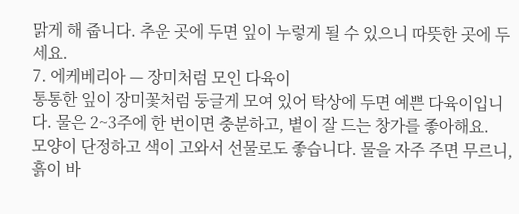맑게 해 줍니다. 추운 곳에 두면 잎이 누렇게 될 수 있으니 따뜻한 곳에 두세요.
7. 에케베리아 — 장미처럼 모인 다육이
통통한 잎이 장미꽃처럼 둥글게 모여 있어 탁상에 두면 예쁜 다육이입니다. 물은 2~3주에 한 번이면 충분하고, 볕이 잘 드는 창가를 좋아해요.
모양이 단정하고 색이 고와서 선물로도 좋습니다. 물을 자주 주면 무르니, 흙이 바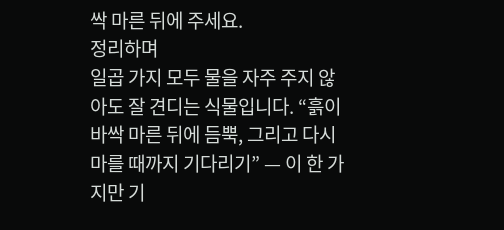싹 마른 뒤에 주세요.
정리하며
일곱 가지 모두 물을 자주 주지 않아도 잘 견디는 식물입니다. “흙이 바싹 마른 뒤에 듬뿍, 그리고 다시 마를 때까지 기다리기” — 이 한 가지만 기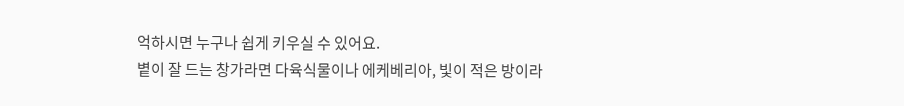억하시면 누구나 쉽게 키우실 수 있어요.
볕이 잘 드는 창가라면 다육식물이나 에케베리아, 빛이 적은 방이라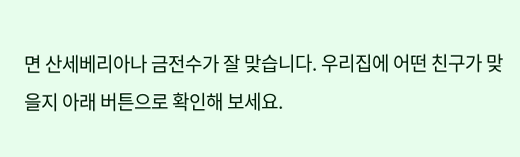면 산세베리아나 금전수가 잘 맞습니다. 우리집에 어떤 친구가 맞을지 아래 버튼으로 확인해 보세요.